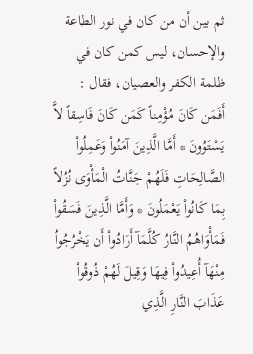ثم بين أن من كان في نور الطاعة والإحسان، ليس كمن كان في ظلمة الكفر والعصيان، فقال :
أَفَمَن كَانَ مُؤْمِناً كَمَن كَانَ فَاسِقاً لاَّ يَسْتَوُونَ * أَمَّا الَّذِينَ آمَنُواْ وَعَمِلُواْ الصَّالِحَاتِ فَلَهُمْ جَنَّاتُ الْمَأْوَى نُزُلاً بِمَا كَانُواْ يَعْمَلُونَ * وَأَمَّا الَّذِينَ فَسَقُواْ فَمَأْوَاهُمُ النَّارُ كُلَّمَآ أَرَادُواْ أَن يَخْرُجُواُ مِنْهَآ أُعِيدُواْ فِيهَا وَقِيلَ لَهُمْ ذُوقُواْ عَذَابَ النَّارِ الَّذِي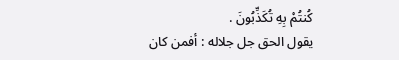كُنتُمْ بِهِ تُكَذِّبُونَ .
يقول الحق جل جلاله : أفمن كان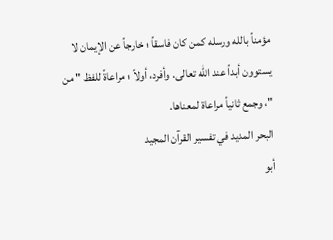مؤمناً بالله ورسله كمن كان فاسقاً ؛ خارجاً عن الإيمان لا يستوون أبداً عند الله تعالى. وأفرد، أولاً ؛ مراعاةً للفظ " من "، وجمع ثانياً مراعاة لمعناها.
البحر المديد في تفسير القرآن المجيد
أبو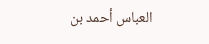العباس أحمد بن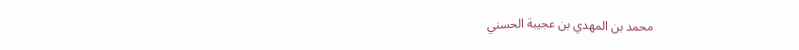محمد بن المهدي بن عجيبة الحسني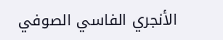الأنجري الفاسي الصوفي